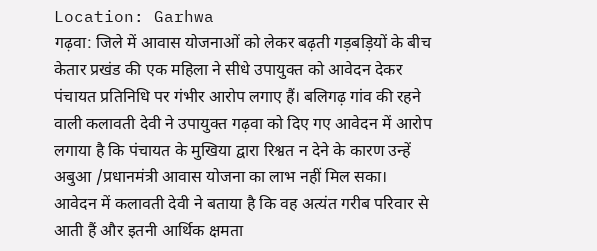Location: Garhwa
गढ़वा: जिले में आवास योजनाओं को लेकर बढ़ती गड़बड़ियों के बीच केतार प्रखंड की एक महिला ने सीधे उपायुक्त को आवेदन देकर पंचायत प्रतिनिधि पर गंभीर आरोप लगाए हैं। बलिगढ़ गांव की रहने वाली कलावती देवी ने उपायुक्त गढ़वा को दिए गए आवेदन में आरोप लगाया है कि पंचायत के मुखिया द्वारा रिश्वत न देने के कारण उन्हें अबुआ /प्रधानमंत्री आवास योजना का लाभ नहीं मिल सका।
आवेदन में कलावती देवी ने बताया है कि वह अत्यंत गरीब परिवार से आती हैं और इतनी आर्थिक क्षमता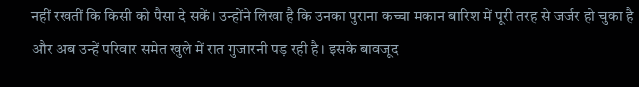नहीं रखतीं कि किसी को पैसा दे सकें। उन्होंने लिखा है कि उनका पुराना कच्चा मकान बारिश में पूरी तरह से जर्जर हो चुका है और अब उन्हें परिवार समेत खुले में रात गुजारनी पड़ रही है। इसके बावजूद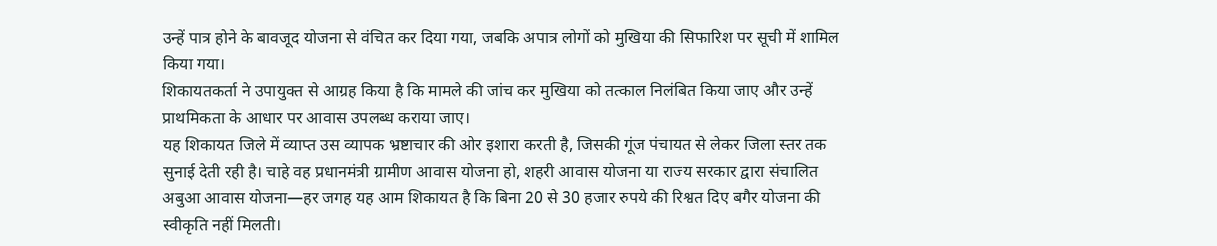उन्हें पात्र होने के बावजूद योजना से वंचित कर दिया गया, जबकि अपात्र लोगों को मुखिया की सिफारिश पर सूची में शामिल किया गया।
शिकायतकर्ता ने उपायुक्त से आग्रह किया है कि मामले की जांच कर मुखिया को तत्काल निलंबित किया जाए और उन्हें प्राथमिकता के आधार पर आवास उपलब्ध कराया जाए।
यह शिकायत जिले में व्याप्त उस व्यापक भ्रष्टाचार की ओर इशारा करती है, जिसकी गूंज पंचायत से लेकर जिला स्तर तक सुनाई देती रही है। चाहे वह प्रधानमंत्री ग्रामीण आवास योजना हो, शहरी आवास योजना या राज्य सरकार द्वारा संचालित अबुआ आवास योजना—हर जगह यह आम शिकायत है कि बिना 20 से 30 हजार रुपये की रिश्वत दिए बगैर योजना की स्वीकृति नहीं मिलती।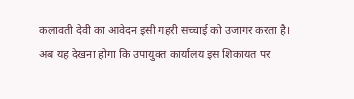कलावती देवी का आवेदन इसी गहरी सच्चाई को उजागर करता है। अब यह देखना होगा कि उपायुक्त कार्यालय इस शिकायत पर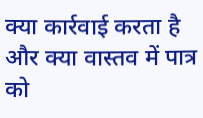क्या कार्रवाई करता है और क्या वास्तव में पात्र को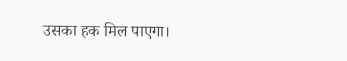उसका हक मिल पाएगा।